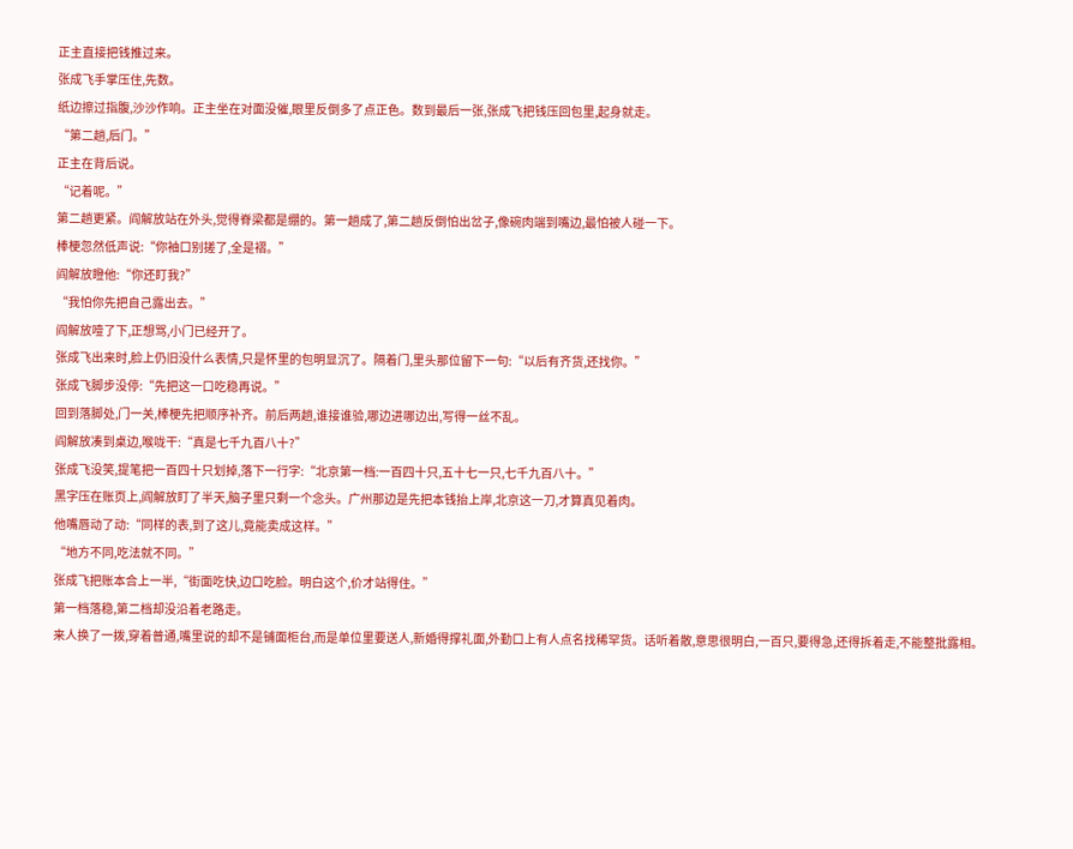正主直接把钱推过来。
张成飞手掌压住,先数。
纸边擦过指腹,沙沙作响。正主坐在对面没催,眼里反倒多了点正色。数到最后一张,张成飞把钱压回包里,起身就走。
“第二趟,后门。”
正主在背后说。
“记着呢。”
第二趟更紧。阎解放站在外头,觉得脊梁都是绷的。第一趟成了,第二趟反倒怕出岔子,像碗肉端到嘴边,最怕被人碰一下。
棒梗忽然低声说:“你袖口别搓了,全是褶。”
阎解放瞪他:“你还盯我?”
“我怕你先把自己露出去。”
阎解放噎了下,正想骂,小门已经开了。
张成飞出来时,脸上仍旧没什么表情,只是怀里的包明显沉了。隔着门,里头那位留下一句:“以后有齐货,还找你。”
张成飞脚步没停:“先把这一口吃稳再说。”
回到落脚处,门一关,棒梗先把顺序补齐。前后两趟,谁接谁验,哪边进哪边出,写得一丝不乱。
阎解放凑到桌边,喉咙干:“真是七千九百八十?”
张成飞没笑,提笔把一百四十只划掉,落下一行字:“北京第一档:一百四十只,五十七一只,七千九百八十。”
黑字压在账页上,阎解放盯了半天,脑子里只剩一个念头。广州那边是先把本钱抬上岸,北京这一刀,才算真见着肉。
他嘴唇动了动:“同样的表,到了这儿,竟能卖成这样。”
“地方不同,吃法就不同。”
张成飞把账本合上一半,“街面吃快,边口吃脸。明白这个,价才站得住。”
第一档落稳,第二档却没沿着老路走。
来人换了一拨,穿着普通,嘴里说的却不是铺面柜台,而是单位里要送人,新婚得撑礼面,外勤口上有人点名找稀罕货。话听着散,意思很明白,一百只,要得急,还得拆着走,不能整批露相。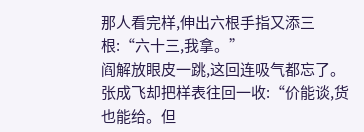那人看完样,伸出六根手指又添三根:“六十三,我拿。”
阎解放眼皮一跳,这回连吸气都忘了。
张成飞却把样表往回一收:“价能谈,货也能给。但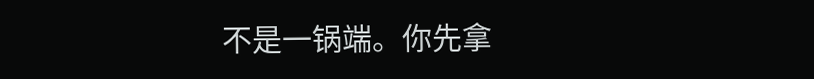不是一锅端。你先拿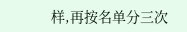样,再按名单分三次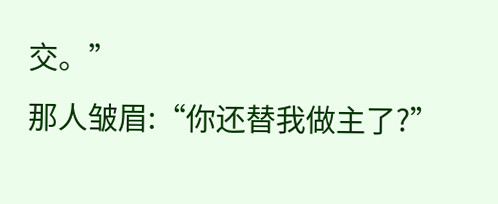交。”
那人皱眉:“你还替我做主了?”